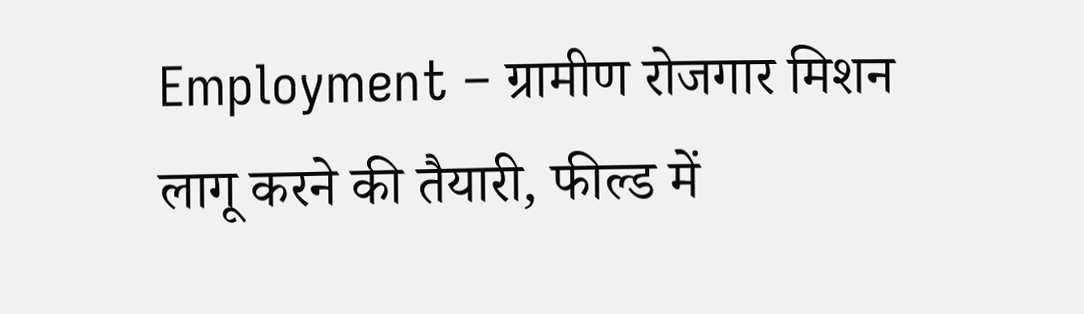Employment – ग्रामीण रोजगार मिशन लागू करने की तैयारी, फील्ड में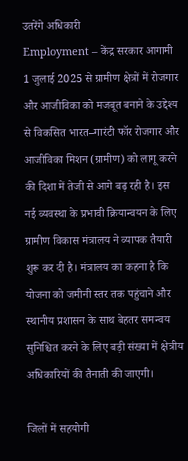उतरेंगे अधिकारी
Employment – केंद्र सरकार आगामी 1 जुलाई 2025 से ग्रामीण क्षेत्रों में रोजगार और आजीविका को मजबूत बनाने के उद्देश्य से विकसित भारत–गारंटी फॉर रोजगार और आजीविका मिशन (ग्रामीण) को लागू करने की दिशा में तेजी से आगे बढ़ रही है। इस नई व्यवस्था के प्रभावी क्रियान्वयन के लिए ग्रामीण विकास मंत्रालय ने व्यापक तैयारी शुरू कर दी है। मंत्रालय का कहना है कि योजना को जमीनी स्तर तक पहुंचाने और स्थानीय प्रशासन के साथ बेहतर समन्वय सुनिश्चित करने के लिए बड़ी संख्या में क्षेत्रीय अधिकारियों की तैनाती की जाएगी।

जिलों में सहयोगी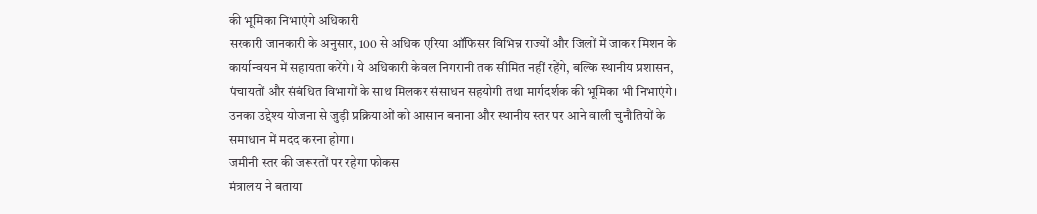की भूमिका निभाएंगे अधिकारी
सरकारी जानकारी के अनुसार, 100 से अधिक एरिया ऑफिसर विभिन्न राज्यों और जिलों में जाकर मिशन के कार्यान्वयन में सहायता करेंगे। ये अधिकारी केवल निगरानी तक सीमित नहीं रहेंगे, बल्कि स्थानीय प्रशासन, पंचायतों और संबंधित विभागों के साथ मिलकर संसाधन सहयोगी तथा मार्गदर्शक की भूमिका भी निभाएंगे। उनका उद्देश्य योजना से जुड़ी प्रक्रियाओं को आसान बनाना और स्थानीय स्तर पर आने वाली चुनौतियों के समाधान में मदद करना होगा।
जमीनी स्तर की जरूरतों पर रहेगा फोकस
मंत्रालय ने बताया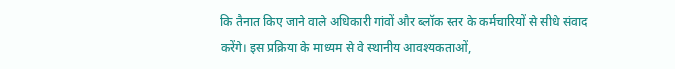कि तैनात किए जाने वाले अधिकारी गांवों और ब्लॉक स्तर के कर्मचारियों से सीधे संवाद करेंगे। इस प्रक्रिया के माध्यम से वे स्थानीय आवश्यकताओं,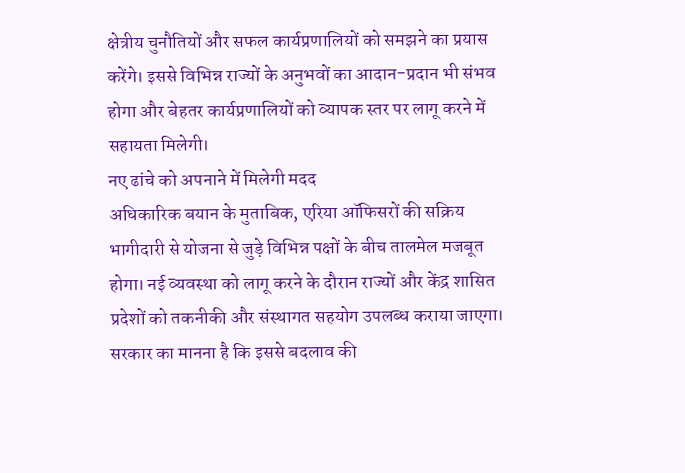क्षेत्रीय चुनौतियों और सफल कार्यप्रणालियों को समझने का प्रयास करेंगे। इससे विभिन्न राज्यों के अनुभवों का आदान-प्रदान भी संभव होगा और बेहतर कार्यप्रणालियों को व्यापक स्तर पर लागू करने में सहायता मिलेगी।
नए ढांचे को अपनाने में मिलेगी मदद
अधिकारिक बयान के मुताबिक, एरिया ऑफिसरों की सक्रिय भागीदारी से योजना से जुड़े विभिन्न पक्षों के बीच तालमेल मजबूत होगा। नई व्यवस्था को लागू करने के दौरान राज्यों और केंद्र शासित प्रदेशों को तकनीकी और संस्थागत सहयोग उपलब्ध कराया जाएगा। सरकार का मानना है कि इससे बदलाव की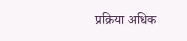प्रक्रिया अधिक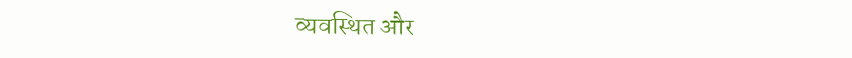व्यवस्थित और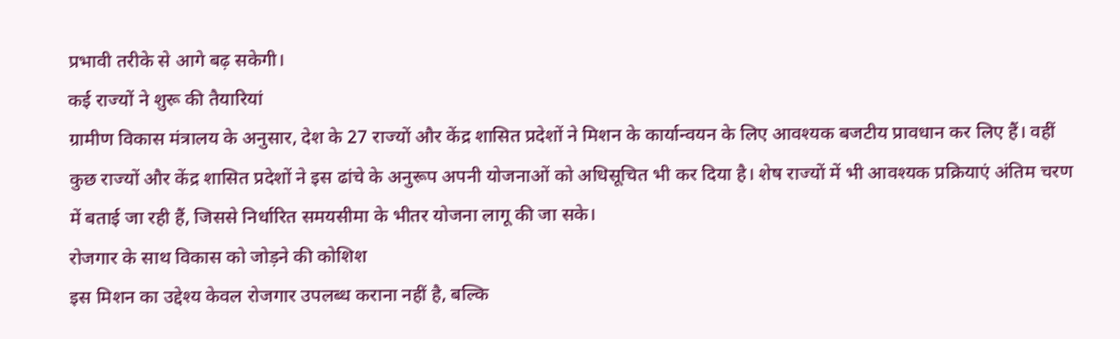प्रभावी तरीके से आगे बढ़ सकेगी।
कई राज्यों ने शुरू की तैयारियां
ग्रामीण विकास मंत्रालय के अनुसार, देश के 27 राज्यों और केंद्र शासित प्रदेशों ने मिशन के कार्यान्वयन के लिए आवश्यक बजटीय प्रावधान कर लिए हैं। वहीं कुछ राज्यों और केंद्र शासित प्रदेशों ने इस ढांचे के अनुरूप अपनी योजनाओं को अधिसूचित भी कर दिया है। शेष राज्यों में भी आवश्यक प्रक्रियाएं अंतिम चरण में बताई जा रही हैं, जिससे निर्धारित समयसीमा के भीतर योजना लागू की जा सके।
रोजगार के साथ विकास को जोड़ने की कोशिश
इस मिशन का उद्देश्य केवल रोजगार उपलब्ध कराना नहीं है, बल्कि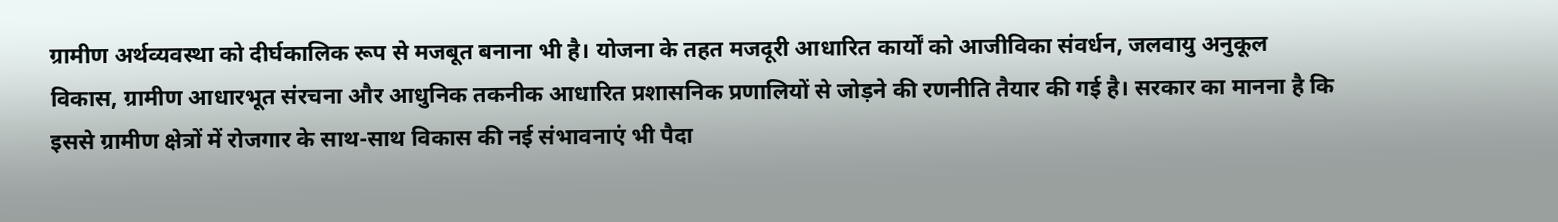ग्रामीण अर्थव्यवस्था को दीर्घकालिक रूप से मजबूत बनाना भी है। योजना के तहत मजदूरी आधारित कार्यों को आजीविका संवर्धन, जलवायु अनुकूल विकास, ग्रामीण आधारभूत संरचना और आधुनिक तकनीक आधारित प्रशासनिक प्रणालियों से जोड़ने की रणनीति तैयार की गई है। सरकार का मानना है कि इससे ग्रामीण क्षेत्रों में रोजगार के साथ-साथ विकास की नई संभावनाएं भी पैदा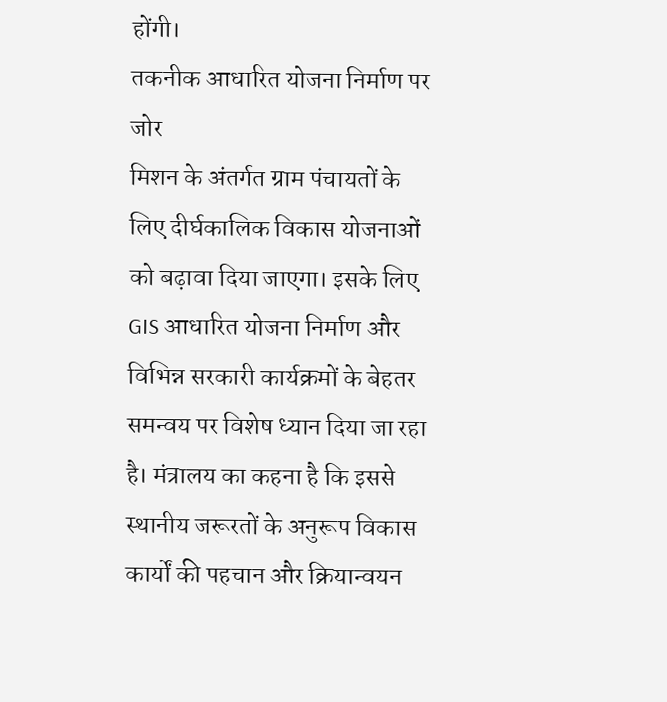होंगी।
तकनीक आधारित योजना निर्माण पर जोर
मिशन के अंतर्गत ग्राम पंचायतों के लिए दीर्घकालिक विकास योजनाओं को बढ़ावा दिया जाएगा। इसके लिए GIS आधारित योजना निर्माण और विभिन्न सरकारी कार्यक्रमों के बेहतर समन्वय पर विशेष ध्यान दिया जा रहा है। मंत्रालय का कहना है कि इससे स्थानीय जरूरतों के अनुरूप विकास कार्यों की पहचान और क्रियान्वयन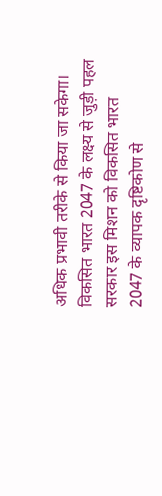अधिक प्रभावी तरीके से किया जा सकेगा।
विकसित भारत 2047 के लक्ष्य से जुड़ी पहल
सरकार इस मिशन को विकसित भारत 2047 के व्यापक दृष्टिकोण से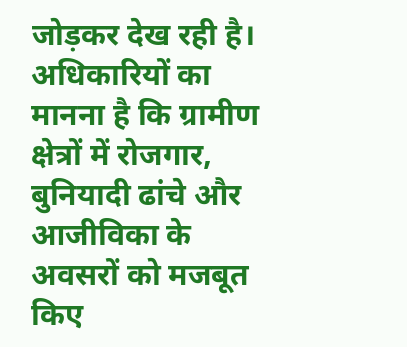जोड़कर देख रही है। अधिकारियों का मानना है कि ग्रामीण क्षेत्रों में रोजगार, बुनियादी ढांचे और आजीविका के अवसरों को मजबूत किए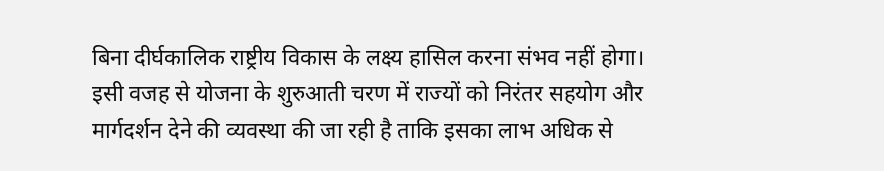बिना दीर्घकालिक राष्ट्रीय विकास के लक्ष्य हासिल करना संभव नहीं होगा। इसी वजह से योजना के शुरुआती चरण में राज्यों को निरंतर सहयोग और मार्गदर्शन देने की व्यवस्था की जा रही है ताकि इसका लाभ अधिक से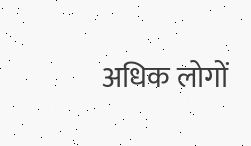अधिक लोगों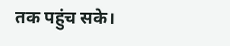तक पहुंच सके।